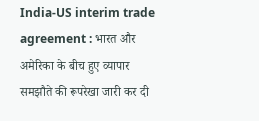India-US interim trade agreement : भारत और अमेरिका के बीच हुए व्यापार समझौते की रूपरेखा जारी कर दी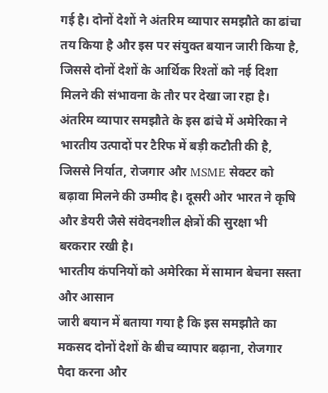गई है। दोनों देशों ने अंतरिम व्यापार समझौते का ढांचा तय किया है और इस पर संयुक्त बयान जारी किया है, जिससे दोनों देशों के आर्थिक रिश्तों को नई दिशा मिलने की संभावना के तौर पर देखा जा रहा है। अंतरिम व्यापार समझौते के इस ढांचे में अमेरिका ने भारतीय उत्पादों पर टैरिफ में बड़ी कटौती की है, जिससे निर्यात, रोजगार और MSME सेक्टर को बढ़ावा मिलने की उम्मीद है। दूसरी ओर भारत ने कृषि और डेयरी जैसे संवेदनशील क्षेत्रों की सुरक्षा भी बरकरार रखी है।
भारतीय कंपनियों को अमेरिका में सामान बेचना सस्ता और आसान
जारी बयान में बताया गया है कि इस समझौते का मकसद दोनों देशों के बीच व्यापार बढ़ाना, रोजगार पैदा करना और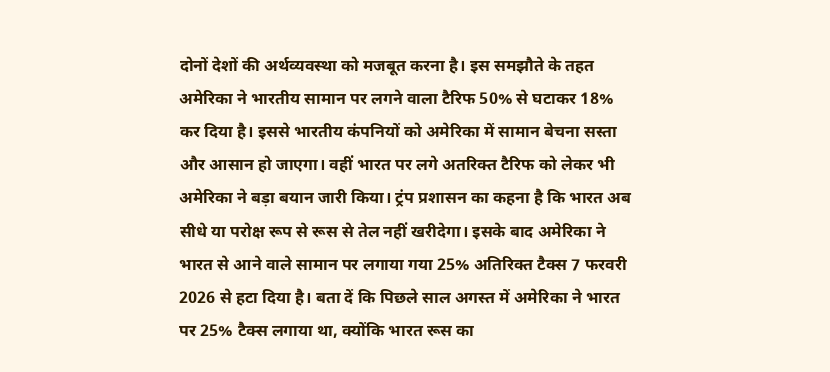दोनों देशों की अर्थव्यवस्था को मजबूत करना है। इस समझौते के तहत अमेरिका ने भारतीय सामान पर लगने वाला टैरिफ 50% से घटाकर 18% कर दिया है। इससे भारतीय कंपनियों को अमेरिका में सामान बेचना सस्ता और आसान हो जाएगा। वहीं भारत पर लगे अतरिक्त टैरिफ को लेकर भी अमेरिका ने बड़ा बयान जारी किया। ट्रंप प्रशासन का कहना है कि भारत अब सीधे या परोक्ष रूप से रूस से तेल नहीं खरीदेगा। इसके बाद अमेरिका ने भारत से आने वाले सामान पर लगाया गया 25% अतिरिक्त टैक्स 7 फरवरी 2026 से हटा दिया है। बता दें कि पिछले साल अगस्त में अमेरिका ने भारत पर 25% टैक्स लगाया था, क्योंकि भारत रूस का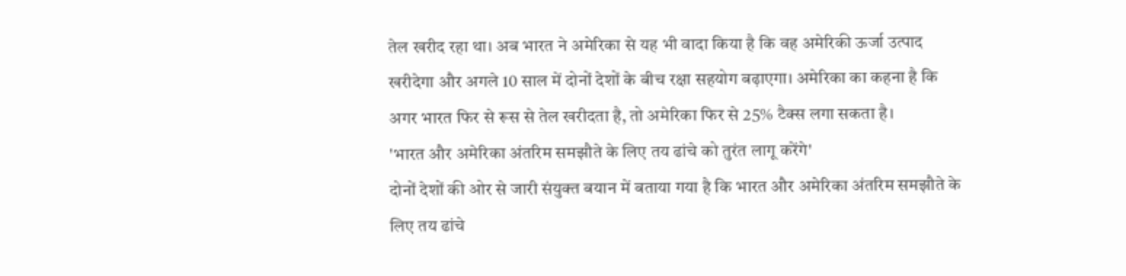तेल खरीद रहा था। अब भारत ने अमेरिका से यह भी वादा किया है कि वह अमेरिकी ऊर्जा उत्पाद खरीदेगा और अगले 10 साल में दोनों देशों के बीच रक्षा सहयोग बढ़ाएगा। अमेरिका का कहना है कि अगर भारत फिर से रूस से तेल खरीदता है, तो अमेरिका फिर से 25% टैक्स लगा सकता है।
'भारत और अमेरिका अंतरिम समझौते के लिए तय ढांचे को तुरंत लागू करेंगे'
दोनों देशों की ओर से जारी संयुक्त बयान में बताया गया है कि भारत और अमेरिका अंतरिम समझौते के लिए तय ढांचे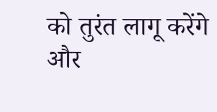को तुरंत लागू करेंगे और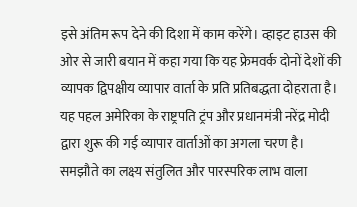इसे अंतिम रूप देने की दिशा में काम करेंगे। व्हाइट हाउस की ओर से जारी बयान में कहा गया कि यह फ्रेमवर्क दोनों देशों की व्यापक द्विपक्षीय व्यापार वार्ता के प्रति प्रतिबद्धता दोहराता है। यह पहल अमेरिका के राष्ट्रपति ट्रंप और प्रधानमंत्री नरेंद्र मोदी द्वारा शुरू की गई व्यापार वार्ताओं का अगला चरण है। समझौते का लक्ष्य संतुलित और पारस्परिक लाभ वाला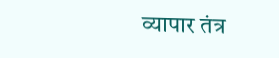व्यापार तंत्र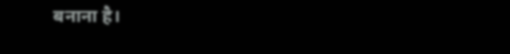बनाना है।